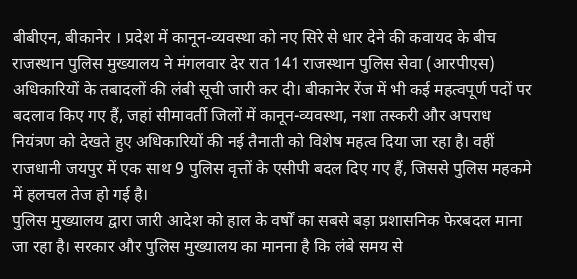बीबीएन, बीकानेर । प्रदेश में कानून-व्यवस्था को नए सिरे से धार देने की कवायद के बीच राजस्थान पुलिस मुख्यालय ने मंगलवार देर रात 141 राजस्थान पुलिस सेवा (आरपीएस) अधिकारियों के तबादलों की लंबी सूची जारी कर दी। बीकानेर रेंज में भी कई महत्वपूर्ण पदों पर बदलाव किए गए हैं, जहां सीमावर्ती जिलों में कानून-व्यवस्था, नशा तस्करी और अपराध नियंत्रण को देखते हुए अधिकारियों की नई तैनाती को विशेष महत्व दिया जा रहा है। वहीं राजधानी जयपुर में एक साथ 9 पुलिस वृत्तों के एसीपी बदल दिए गए हैं, जिससे पुलिस महकमे में हलचल तेज हो गई है।
पुलिस मुख्यालय द्वारा जारी आदेश को हाल के वर्षों का सबसे बड़ा प्रशासनिक फेरबदल माना जा रहा है। सरकार और पुलिस मुख्यालय का मानना है कि लंबे समय से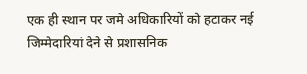एक ही स्थान पर जमे अधिकारियों को हटाकर नई जिम्मेदारियां देने से प्रशासनिक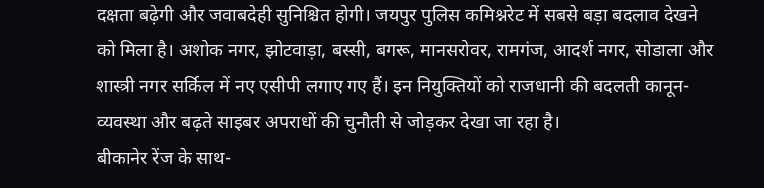दक्षता बढ़ेगी और जवाबदेही सुनिश्चित होगी। जयपुर पुलिस कमिश्नरेट में सबसे बड़ा बदलाव देखने को मिला है। अशोक नगर, झोटवाड़ा, बस्सी, बगरू, मानसरोवर, रामगंज, आदर्श नगर, सोडाला और शास्त्री नगर सर्किल में नए एसीपी लगाए गए हैं। इन नियुक्तियों को राजधानी की बदलती कानून-व्यवस्था और बढ़ते साइबर अपराधों की चुनौती से जोड़कर देखा जा रहा है।
बीकानेर रेंज के साथ-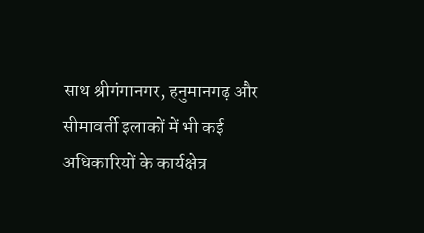साथ श्रीगंगानगर, हनुमानगढ़ और सीमावर्ती इलाकों में भी कई अधिकारियों के कार्यक्षेत्र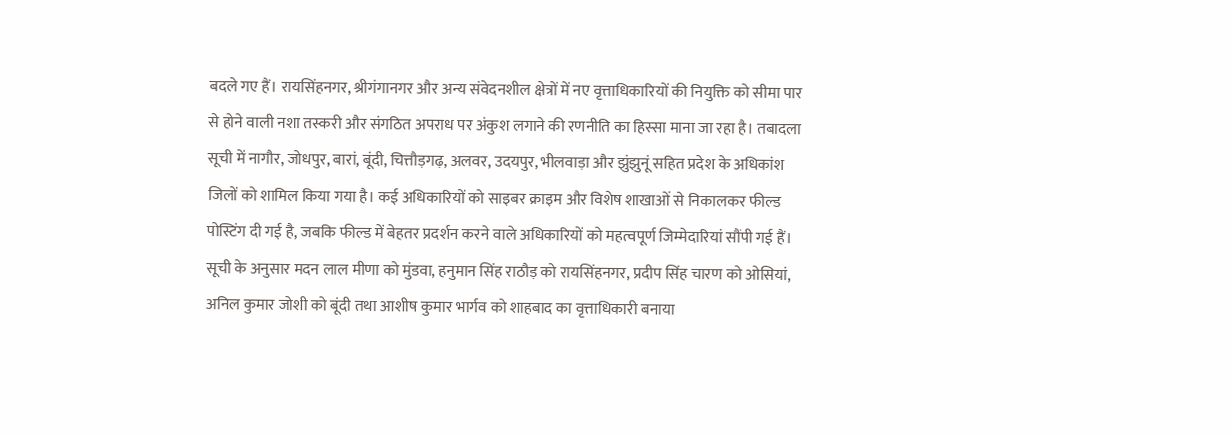बदले गए हैं। रायसिंहनगर, श्रीगंगानगर और अन्य संवेदनशील क्षेत्रों में नए वृत्ताधिकारियों की नियुक्ति को सीमा पार से होने वाली नशा तस्करी और संगठित अपराध पर अंकुश लगाने की रणनीति का हिस्सा माना जा रहा है। तबादला सूची में नागौर, जोधपुर, बारां, बूंदी, चित्तौड़गढ़, अलवर, उदयपुर, भीलवाड़ा और झुंझुनूं सहित प्रदेश के अधिकांश जिलों को शामिल किया गया है। कई अधिकारियों को साइबर क्राइम और विशेष शाखाओं से निकालकर फील्ड पोस्टिंग दी गई है, जबकि फील्ड में बेहतर प्रदर्शन करने वाले अधिकारियों को महत्वपूर्ण जिम्मेदारियां सौंपी गई हैं।
सूची के अनुसार मदन लाल मीणा को मुंडवा, हनुमान सिंह राठौड़ को रायसिंहनगर, प्रदीप सिंह चारण को ओसियां, अनिल कुमार जोशी को बूंदी तथा आशीष कुमार भार्गव को शाहबाद का वृत्ताधिकारी बनाया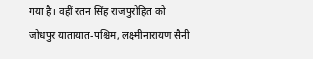गया है। वहीं रतन सिंह राजपुरोहित को जोधपुर यातायात-पश्चिम, लक्ष्मीनारायण सैनी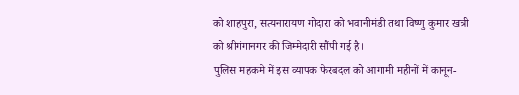को शाहपुरा, सत्यनारायण गोदारा को भवानीमंडी तथा विष्णु कुमार खत्री को श्रीगंगानगर की जिम्मेदारी सौंपी गई है।
पुलिस महकमे में इस व्यापक फेरबदल को आगामी महीनों में कानून-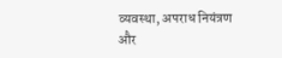व्यवस्था, अपराध नियंत्रण और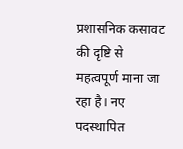प्रशासनिक कसावट की दृष्टि से महत्वपूर्ण माना जा रहा है। नए पदस्थापित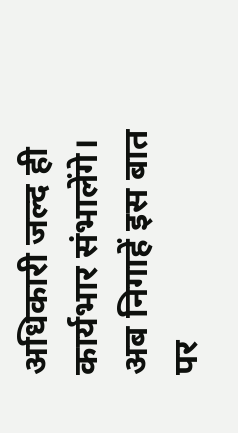अधिकारी जल्द ही कार्यभार संभालेंगे। अब निगाहें इस बात पर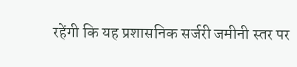रहेंगी कि यह प्रशासनिक सर्जरी जमीनी स्तर पर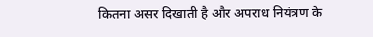कितना असर दिखाती है और अपराध नियंत्रण के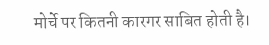मोर्चे पर कितनी कारगर साबित होती है।